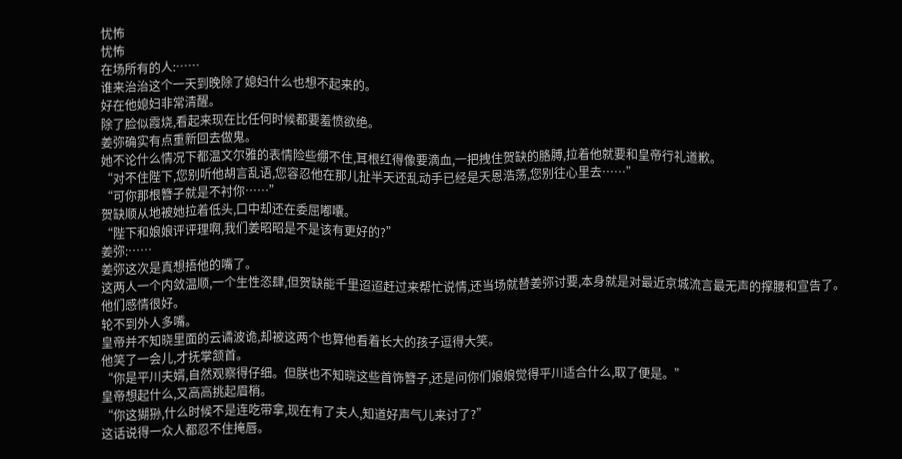忧怖
忧怖
在场所有的人:……
谁来治治这个一天到晚除了媳妇什么也想不起来的。
好在他媳妇非常清醒。
除了脸似霞烧,看起来现在比任何时候都要羞愤欲绝。
姜弥确实有点重新回去做鬼。
她不论什么情况下都温文尔雅的表情险些绷不住,耳根红得像要滴血,一把拽住贺缺的胳膊,拉着他就要和皇帝行礼道歉。
“对不住陛下,您别听他胡言乱语,您容忍他在那儿扯半天还乱动手已经是天恩浩荡,您别往心里去……”
“可你那根簪子就是不衬你……”
贺缺顺从地被她拉着低头,口中却还在委屈嘟囔。
“陛下和娘娘评评理啊,我们姜昭昭是不是该有更好的?”
姜弥:……
姜弥这次是真想捂他的嘴了。
这两人一个内敛温顺,一个生性恣肆,但贺缺能千里迢迢赶过来帮忙说情,还当场就替姜弥讨要,本身就是对最近京城流言最无声的撑腰和宣告了。
他们感情很好。
轮不到外人多嘴。
皇帝并不知晓里面的云谲波诡,却被这两个也算他看着长大的孩子逗得大笑。
他笑了一会儿,才抚掌颔首。
“你是平川夫婿,自然观察得仔细。但朕也不知晓这些首饰簪子,还是问你们娘娘觉得平川适合什么,取了便是。”
皇帝想起什么,又高高挑起眉梢。
“你这猢狲,什么时候不是连吃带拿,现在有了夫人,知道好声气儿来讨了?”
这话说得一众人都忍不住掩唇。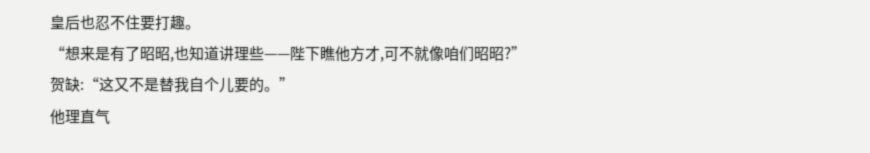皇后也忍不住要打趣。
“想来是有了昭昭,也知道讲理些——陛下瞧他方才,可不就像咱们昭昭?”
贺缺:“这又不是替我自个儿要的。”
他理直气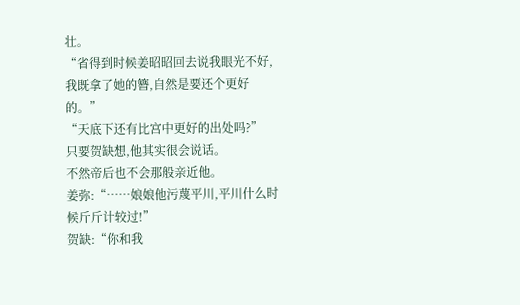壮。
“省得到时候姜昭昭回去说我眼光不好,我既拿了她的簪,自然是要还个更好的。”
“天底下还有比宫中更好的出处吗?”
只要贺缺想,他其实很会说话。
不然帝后也不会那般亲近他。
姜弥:“……娘娘他污蔑平川,平川什么时候斤斤计较过!”
贺缺:“你和我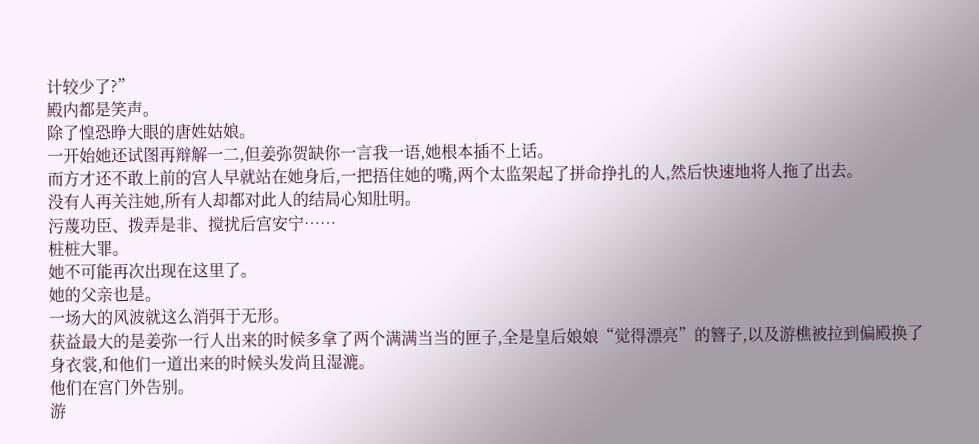计较少了?”
殿内都是笑声。
除了惶恐睁大眼的唐姓姑娘。
一开始她还试图再辩解一二,但姜弥贺缺你一言我一语,她根本插不上话。
而方才还不敢上前的宫人早就站在她身后,一把捂住她的嘴,两个太监架起了拼命挣扎的人,然后快速地将人拖了出去。
没有人再关注她,所有人却都对此人的结局心知肚明。
污蔑功臣、拨弄是非、搅扰后宫安宁……
桩桩大罪。
她不可能再次出现在这里了。
她的父亲也是。
一场大的风波就这么消弭于无形。
获益最大的是姜弥一行人出来的时候多拿了两个满满当当的匣子,全是皇后娘娘“觉得漂亮”的簪子,以及游樵被拉到偏殿换了身衣裳,和他们一道出来的时候头发尚且湿漉。
他们在宫门外告别。
游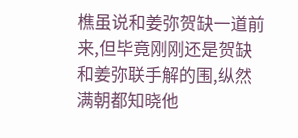樵虽说和姜弥贺缺一道前来,但毕竟刚刚还是贺缺和姜弥联手解的围,纵然满朝都知晓他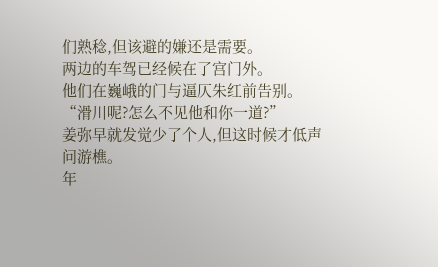们熟稔,但该避的嫌还是需要。
两边的车驾已经候在了宫门外。
他们在巍峨的门与逼仄朱红前告别。
“滑川呢?怎么不见他和你一道?”
姜弥早就发觉少了个人,但这时候才低声问游樵。
年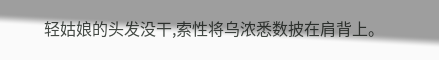轻姑娘的头发没干,索性将乌浓悉数披在肩背上。